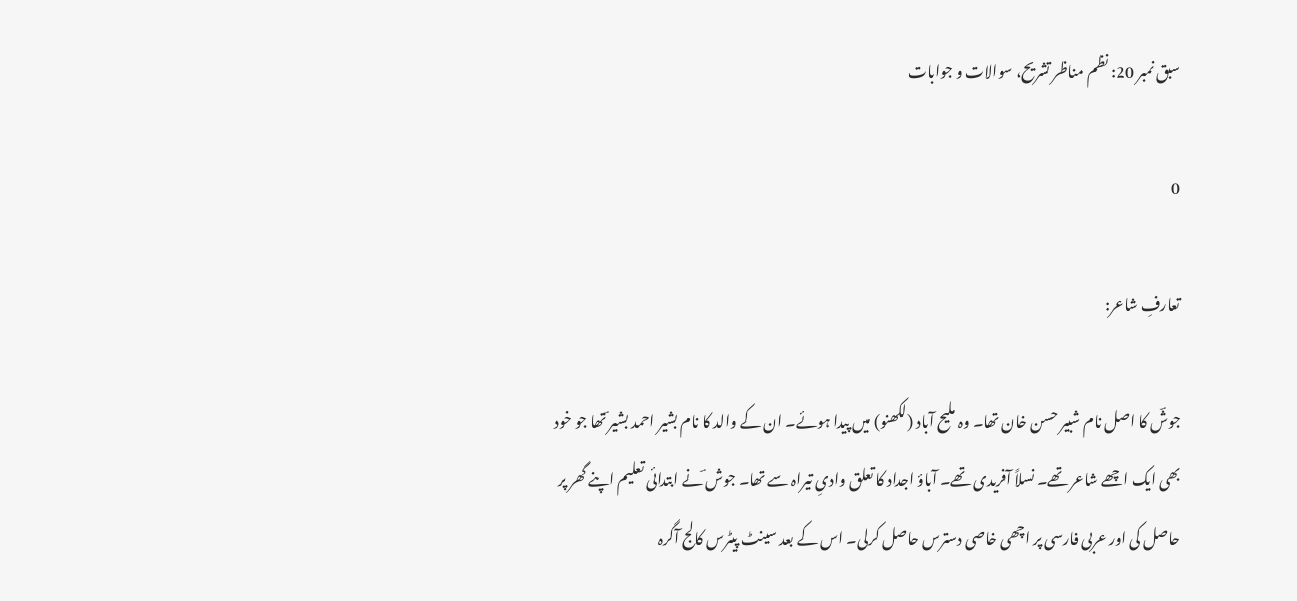سبق نمبر 20: نظم مناظر تشریح، سوالات و جوابات

0

تعارفِ شاعر:

جوشؔ کا اصل نام شبیر حسن خان تھا۔ وہ ملیح آباد (لکھنو) میں پیدا ہوئے۔ ان کے والد کا نام بشیر احمد بشیر ؔتھا جو خود بھی ایک اچھے شاعر تھے۔ نسلاً آفریدی تھے۔ آباؤ اجداد کا تعلق وادیِ تیراہ سے تھا۔ جوش ؔنے ابتدائی تعلیم اپنے گھر پر حاصل کی اور عربی فارسی پر اچھی خاصی دسترس حاصل کرلی۔ اس کے بعد سینٹ پیٹرس کالج آگرہ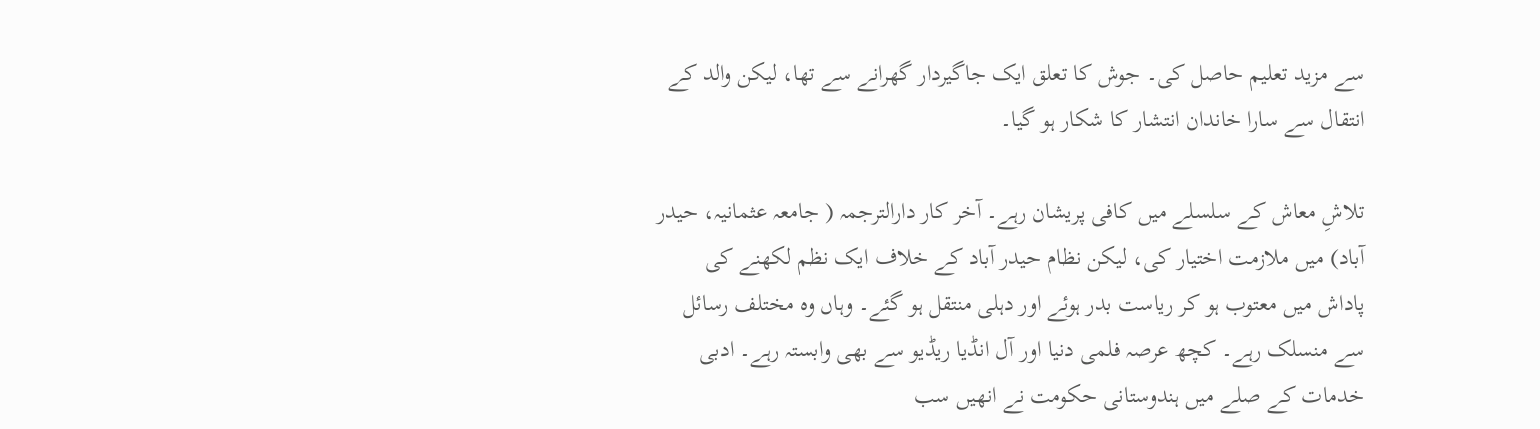سے مزید تعلیم حاصل کی۔ جوش کا تعلق ایک جاگیردار گھرانے سے تھا، لیکن والد کے انتقال سے سارا خاندان انتشار کا شکار ہو گیا۔

تلاشِ معاش کے سلسلے میں کافی پریشان رہے۔ آخر کار دارالترجمہ ( جامعہ عثمانیہ، حیدر آباد) میں ملازمت اختیار کی، لیکن نظام حیدر آباد کے خلاف ایک نظم لکھنے کی پاداش میں معتوب ہو کر ریاست بدر ہوئے اور دہلی منتقل ہو گئے۔ وہاں وہ مختلف رسائل سے منسلک رہے۔ کچھ عرصہ فلمی دنیا اور آل انڈیا ریڈیو سے بھی وابستہ رہے۔ ادبی خدمات کے صلے میں ہندوستانی حکومت نے انھیں سب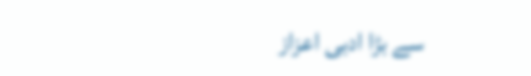سے بڑا ادبی اعزاز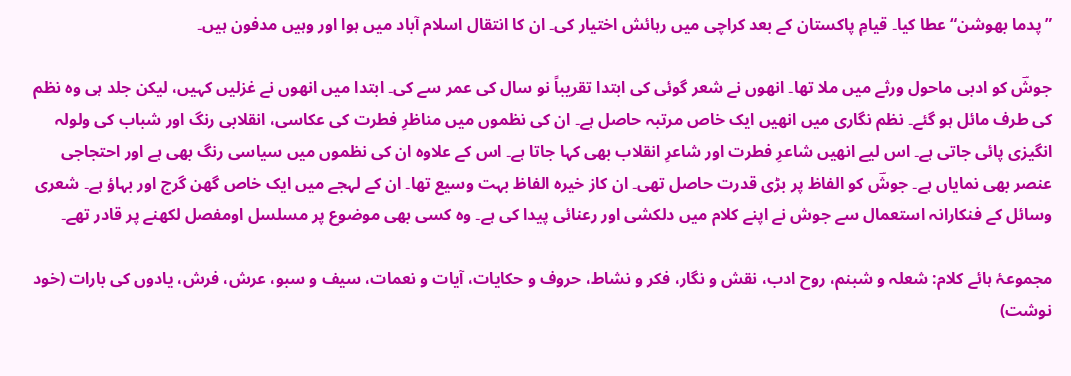”پدما بھوشن“ عطا کیا۔ قیامِ پاکستان کے بعد کراچی میں رہائش اختیار کی۔ ان کا انتقال اسلام آباد میں ہوا اور وہیں مدفون ہیں۔

جوشؔ کو ادبی ماحول ورثے میں ملا تھا۔ انھوں نے شعر گوئی کی ابتدا تقریباً نو سال کی عمر سے کی۔ ابتدا میں انھوں نے غزلیں کہیں، لیکن جلد ہی وہ نظم کی طرف مائل ہو گئے۔ نظم نگاری میں انھیں ایک خاص مرتبہ حاصل ہے۔ ان کی نظموں میں مناظرِ فطرت کی عکاسی، انقلابی رنگ اور شباب کی ولولہ انگیزی پائی جاتی ہے۔ اس لیے انھیں شاعرِ فطرت اور شاعرِ انقلاب بھی کہا جاتا ہے۔ اس کے علاوہ ان کی نظموں میں سیاسی رنگ بھی ہے اور احتجاجی عنصر بھی نمایاں ہے۔ جوشؔ کو الفاظ پر بڑی قدرت حاصل تھی۔ ان کاز خیرہ الفاظ بہت وسیع تھا۔ ان کے لہجے میں ایک خاص گھن گرج اور بہاؤ ہے۔ شعری وسائل کے فنکارانہ استعمال سے جوش نے اپنے کلام میں دلکشی اور رعنائی پیدا کی ہے۔ وہ کسی بھی موضوع پر مسلسل اومفصل لکھنے پر قادر تھے۔

مجموعۂ ہائے کلام: شعلہ و شبنم، روح ادب، نقش و نگار، فکر و نشاط، حروف و حکایات، آیات و نعمات، سیف و سبو، عرش، فرش، یادوں کی بارات (خود نوشت)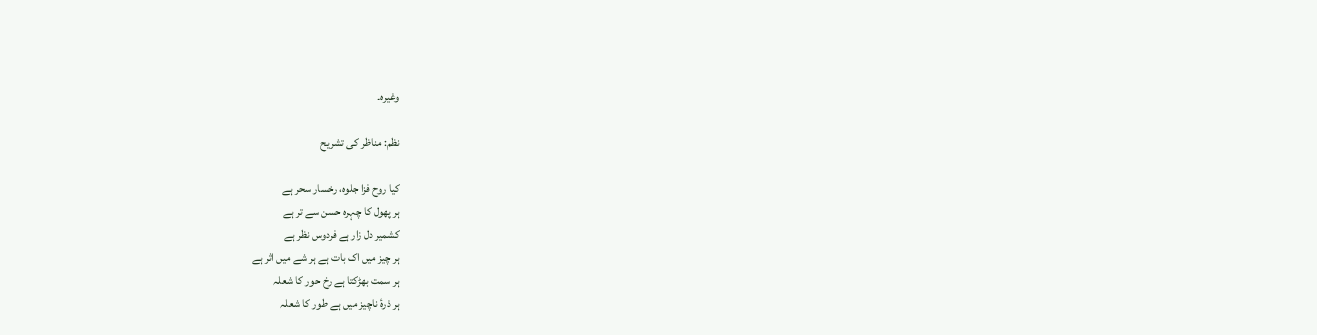وغیرہ۔

نظم: مناظر کی تشریح

کیا روح فزا جلوہ، رخسار سحر ہے
ہر پھول کا چہرہ حسن سے تر ہے
کشمیر دل زار ہے فردوس نظر ہے
ہر چیز میں اک بات ہے ہر شے میں اثر ہے
ہر سمت بھڑکتا ہے رخ حور کا شعلہ
ہر ذرۂ ناچیز میں ہے طور کا شعلہ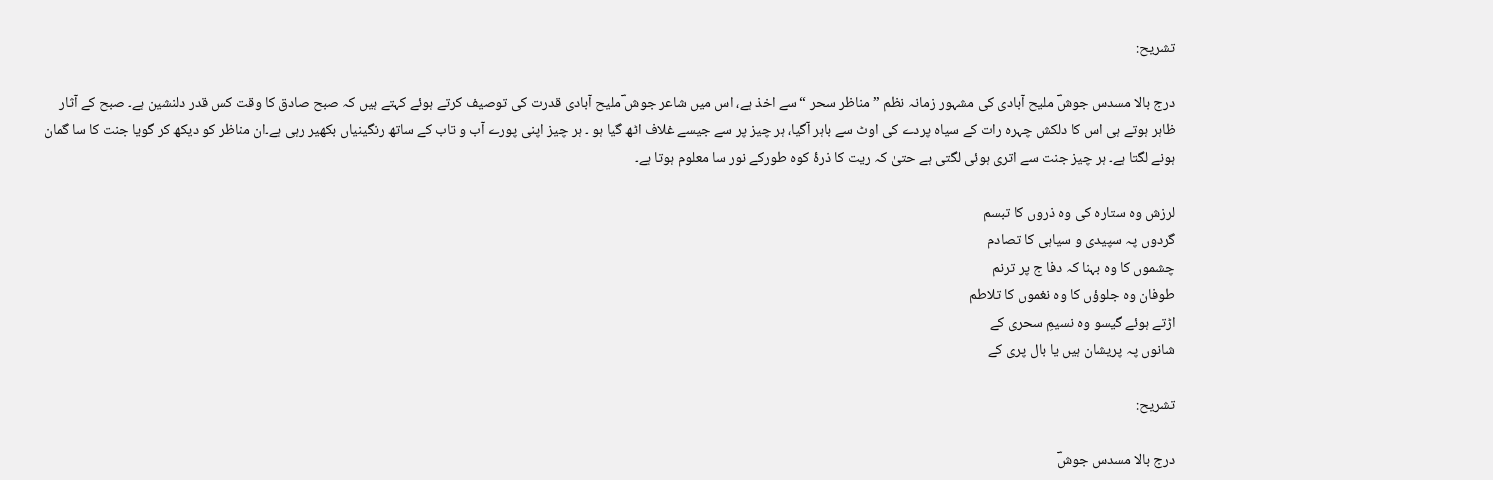تشریح:

درج بالا مسدس جوشؔ ملیح آبادی کی مشہور زمانہ نظم ”مناظر سحر “سے اخذ ہے، اس میں شاعر جوش ؔملیح آبادی قدرت کی توصیف کرتے ہوئے کہتے ہیں کہ صبح صادق کا وقت کس قدر دلنشین ہے۔ صبح کے آثار ظاہر ہوتے ہی اس کا دلکش چہرہ رات کے سیاہ پردے کی اوٹ سے باہر آگیا، ہر چیز پر سے جیسے غلاف اٹھ گیا ہو ۔ ہر چیز اپنی پورے آب و تاب کے ساتھ رنگینیاں بکھیر رہی ہے۔ان مناظر کو دیکھ کر گویا جنت کا سا گمان ہونے لگتا ہے۔ ہر چیز جنت سے اتری ہوئی لگتی ہے حتیٰ کہ ریت کا ذرۂ کوہ طورکے نور سا معلوم ہوتا ہے۔

لرزش وہ ستارہ کی وہ ذروں کا تبسم
گردوں پہ سپیدی و سیاہی کا تصادم
چشموں کا وہ بہنا کہ دفا ج پر ترنم
طوفان وہ جلوؤں کا وہ نغموں کا تلاطم
اڑتے ہوئے گیسو وہ نسیمِ سحری کے
شانوں پہ پریشان ہیں یا بال پری کے

تشریح:

درج بالا مسدس جوشؔ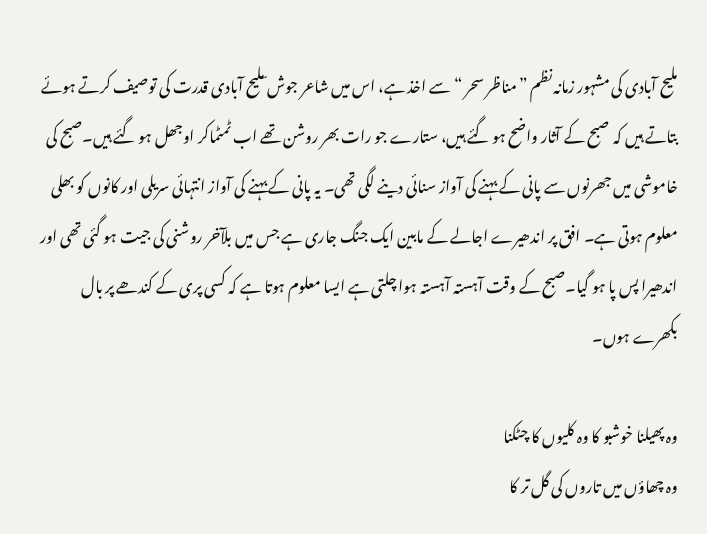ملیح آبادی کی مشہور زمانہ نظم ”مناظر سحر “سے اخذ ہے، اس میں شاعر جوش ؔملیح آبادی قدرت کی توصیف کرتے ہوئے بتاتے ہیں کہ صبح کے آثار واضح ہو گئے ہیں، ستارے جو رات بھر روشن تھے اب ٹمٹماکر اوجھل ہو گئے ہیں۔صبح کی خاموشی میں جھرنوں سے پانی کے بہنے کی آواز سنائی دینے لگی تھی۔ یہ پانی کے بہنے کی آواز انتہائی سریلی اور کانوں کو بھلی معلوم ہوتی ہے۔ افق پر اندھیرے اجالے کے مابین ایک جنگ جاری ہے جس میں بلآخر روشنی کی جیت ہو گئی تھی اور اندھیرا پس پا ہو گیا۔صبح کے وقت آہستہ آہستہ ہوا چلتی ہے ایسا معلوم ہوتا ہے کہ کسی پری کے کندھے پر بال بکھرے ہوں۔

وہ پھیلنا خوشبو کا وہ کلیوں کا چٹکنا
وہ چھاؤں میں تاروں کی گل تر کا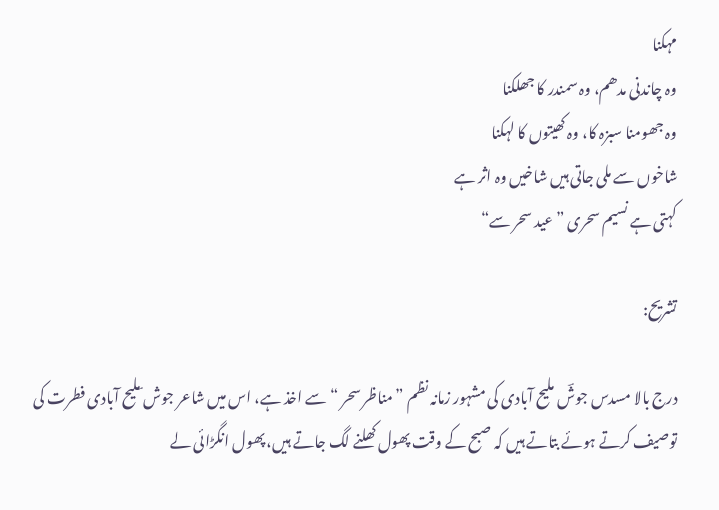مہکنا
وہ چاندنی مدھم، وہ سمندر کا جھلکنا
وہ جھومنا سبزہ کا، وہ کھیتوں کا لہکنا
شاخوں سے ملی جاتی ہیں شاخیں وہ اثر ہے
کہتی ہے نسیم سحری ”عید سحر سے“

تشریح:

درج بالا مسدس جوشؔ ملیح آبادی کی مشہور زمانہ نظم ”مناظر سحر “سے اخذ ہے، اس میں شاعر جوش ؔملیح آبادی فطرت کی توصیف کرتے ہوئے بتاتے ہیں کہ صبح کے وقت پھول کھلنے لگ جاتے ہیں، پھول انگڑائی لے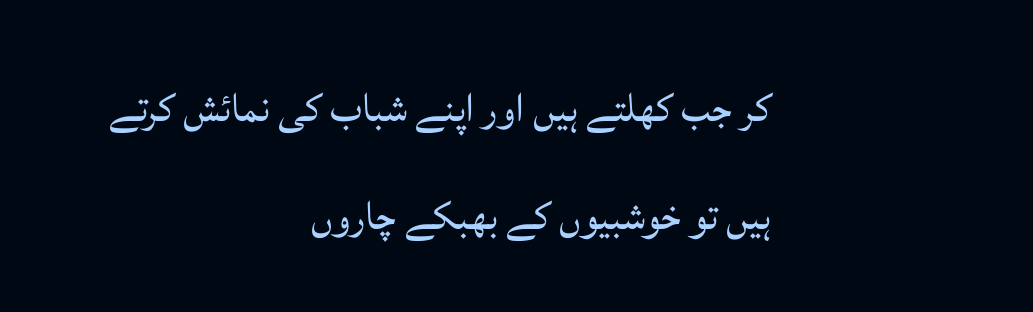کر جب کھلتے ہیں اور اپنے شباب کی نمائش کرتے ہیں تو خوشبیوں کے بھبکے چاروں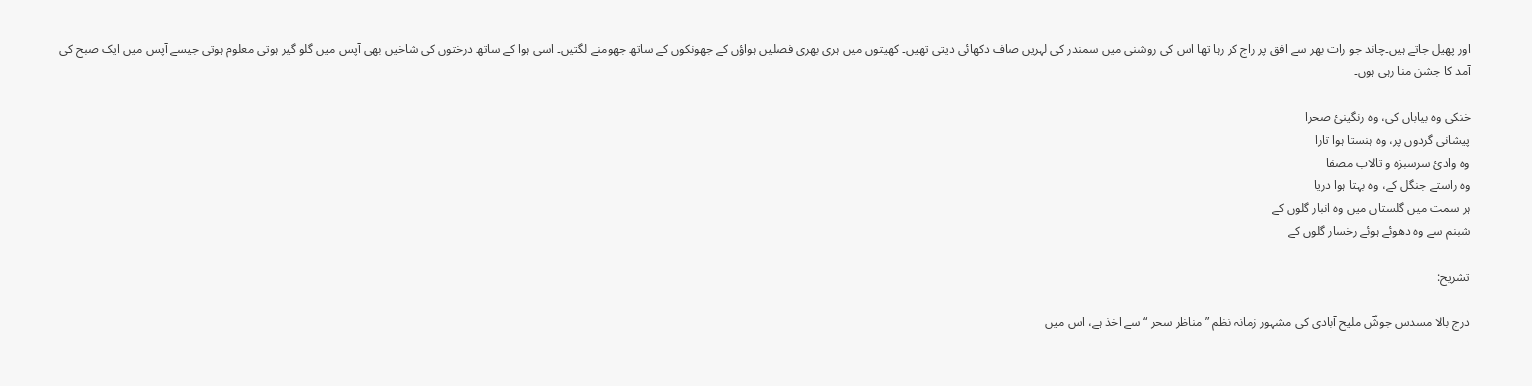اور پھیل جاتے ہیں۔چاند جو رات بھر سے افق پر راج کر رہا تھا اس کی روشنی میں سمندر کی لہریں صاف دکھائی دیتی تھیں۔ کھیتوں میں ہری بھری فصلیں ہواؤں کے جھونکوں کے ساتھ جھومنے لگتیں۔ اسی ہوا کے ساتھ درختوں کی شاخیں بھی آپس میں گلو گیر ہوتی معلوم ہوتی جیسے آپس میں ایک صبح کی آمد کا جشن منا رہی ہوں۔

خنکی وہ بیاباں کی، وہ رنگینئ صحرا
پیشانی گردوں پر، وہ ہنستا ہوا تارا
وہ وادئ سرسبزہ و تالاب مصفا
وہ راستے جنگل کے، وہ بہتا ہوا دریا
ہر سمت میں گلستاں میں وہ انبار گلوں کے
شبنم سے وہ دھوئے ہوئے رخسار گلوں کے

تشریح:

درج بالا مسدس جوشؔ ملیح آبادی کی مشہور زمانہ نظم ”مناظر سحر “سے اخذ ہے، اس میں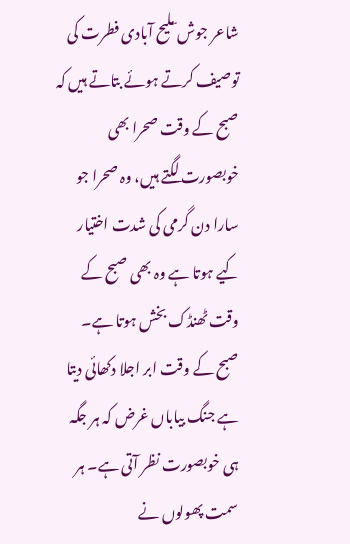شاعر جوش ؔملیح آبادی فطرت کی توصیف کرتے ہوئے بتاتے ہیں کہ صبح کے وقت صحرا بھی خوبصورت لگتے ہیں، وہ صحرا جو سارا دن گرمی کی شدت اختیار کیے ہوتا ہے وہ بھی صبح کے وقت ٹھنڈک بخش ہوتا ہے۔ صبح کے وقت ابر اجلا دکھائی دیتا ہے جنگ بیاباں غرض کہ ہر جگہ ہی خوبصورت نظر آتی ہے۔ ہر سمت پھولوں نے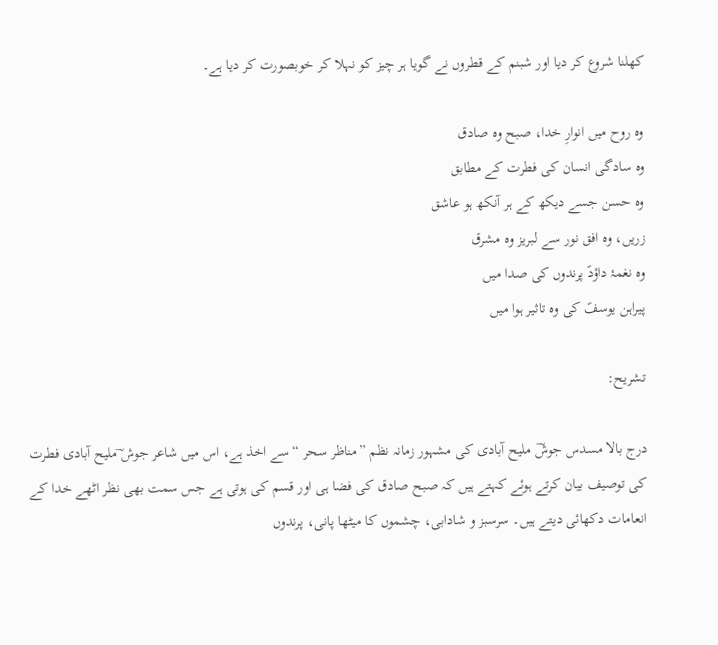کھلنا شروع کر دیا اور شبنم کے قطروں نے گویا ہر چیز کو نہلا کر خوبصورت کر دیا ہے۔

وہ روح میں انوارِ خدا، صبح وہ صادق
وہ سادگی انسان کی فطرت کے مطابق
وہ حسن جسے دیکھ کے ہر آنکھ ہو عاشق
زریں، وہ افق نور سے لبریز وہ مشرق
وہ نغمۂ داؤدؑ پرندوں کی صدا میں
پیراہن یوسفؑ کی وہ تاثیر ہوا میں

تشریح:

درج بالا مسدس جوشؔ ملیح آبادی کی مشہور زمانہ نظم ”مناظر سحر “سے اخذ ہے، اس میں شاعر جوش ؔملیح آبادی فطرت کی توصیف بیان کرتے ہوئے کہتے ہیں کہ صبح صادق کی فضا ہی اور قسم کی ہوتی ہے جس سمت بھی نظر اٹھے خدا کے انعامات دکھائی دیتے ہیں۔ سرسبز و شادابی، چشموں کا میٹھا پانی، پرندوں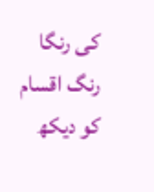کی رنگا رنگ اقسام کو دیکھ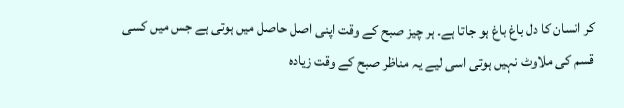کر انسان کا دل باغ باغ ہو جاتا ہے۔ ہر چیز صبح کے وقت اپنی اصل حاصل میں ہوتی ہے جس میں کسی قسم کی ملاوٹ نہیں ہوتی اسی لیے یہ مناظر صبح کے وقت زیادہ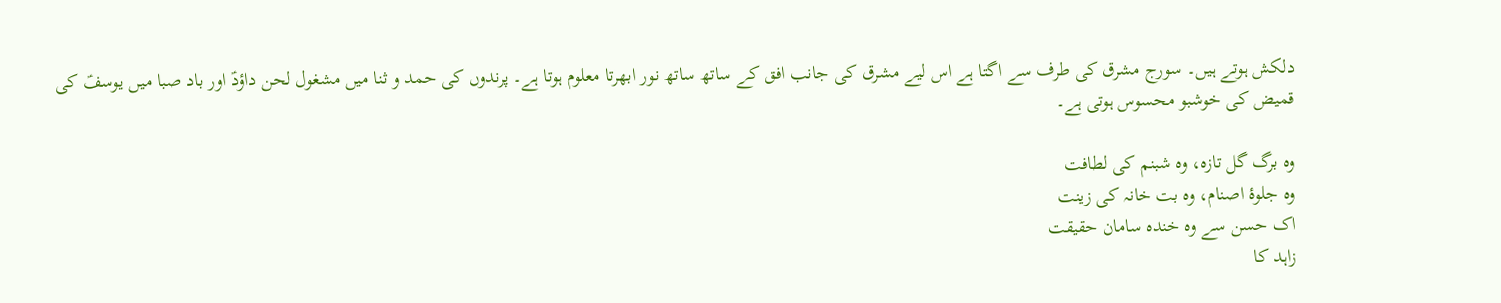دلکش ہوتے ہیں۔ سورج مشرق کی طرف سے اگتا ہے اس لیے مشرق کی جانب افق کے ساتھ ساتھ نور ابھرتا معلوم ہوتا ہے۔ پرندوں کی حمد و ثنا میں مشغول لحن داؤدؑ اور باد صبا میں یوسفؑ کی قمیض کی خوشبو محسوس ہوتی ہے۔

وہ برگ گل تازہ، وہ شبنم کی لطافت
وہ جلوۂ اصنام، وہ بت خانہ کی زینت
اک حسن سے وہ خندہ سامان حقیقت
زاہد کا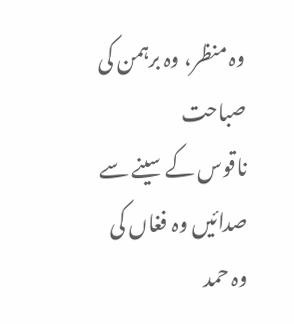وہ منظر، وہ برہمن کی صباحت
ناقوس کے سینے سے صدائیں وہ فغاں کی
وہ حمد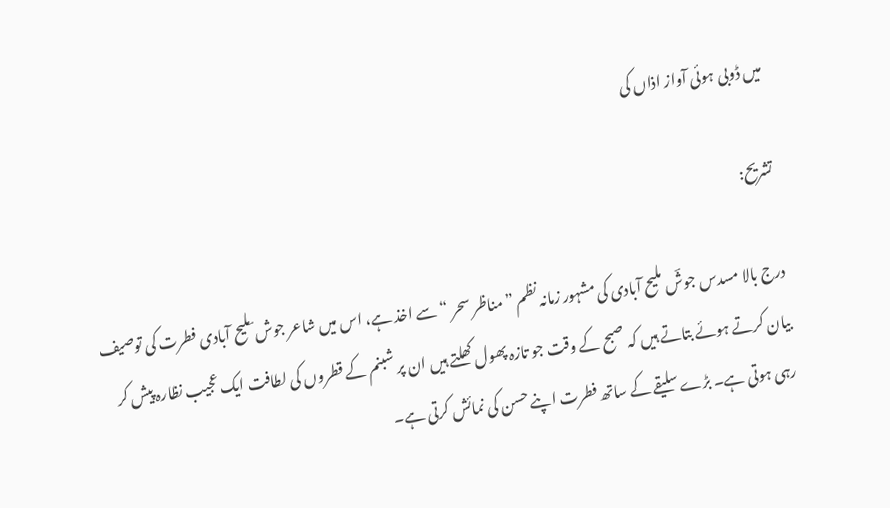میں ڈوبی ہوئی آواز اذاں کی

تشریح:

درج بالا مسدس جوشؔ ملیح آبادی کی مشہور زمانہ نظم ”مناظر سحر “سے اخذ ہے، اس میں شاعر جوش ؔملیح آبادی فطرت کی توصیف بیان کرتے ہوئے بتاتے ہیں کہ صبح کے وقت جو تازہ پھول کھلتے ہیں ان پر شبنم کے قطروں کی لطافت ایک عجیب نظارہ پیش کر رہی ہوتی ہے۔ بڑے سلیقے کے ساتھ فطرت اپنے حسن کی نمائش کرتی ہے۔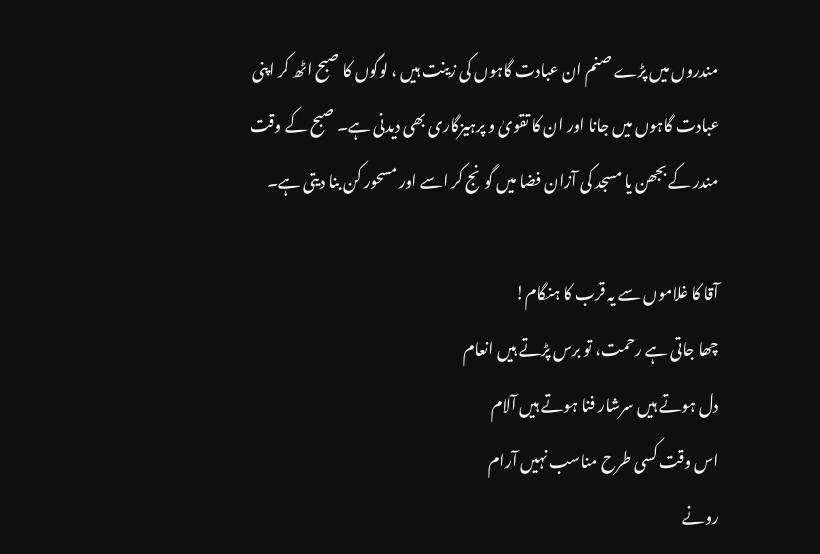مندروں میں پڑے صنم ان عبادت گاہوں کی زینت ہیں ، لوگوں کا صبح اٹھ کر اپنی عبادت گاہوں میں جانا اور ان کا تقویٰ و پرہیزگاری بھی دیدنی ہے۔ صبح کے وقت مندر کے بجھن یا مسجد کی آزان فضا میں گونج کر اسے اور مسحور کن بنا دیتی ہے۔

آقا کا غلاموں سے یہ قرب کا ہنگام!
چھا جاتی ہے رحمت، تو برس پڑتے ہیں انعام
دل ہوتے ہیں سرشار فنا ہوتے ہیں آلام
اس وقت کسی طرح مناسب نہیں آرام
رونے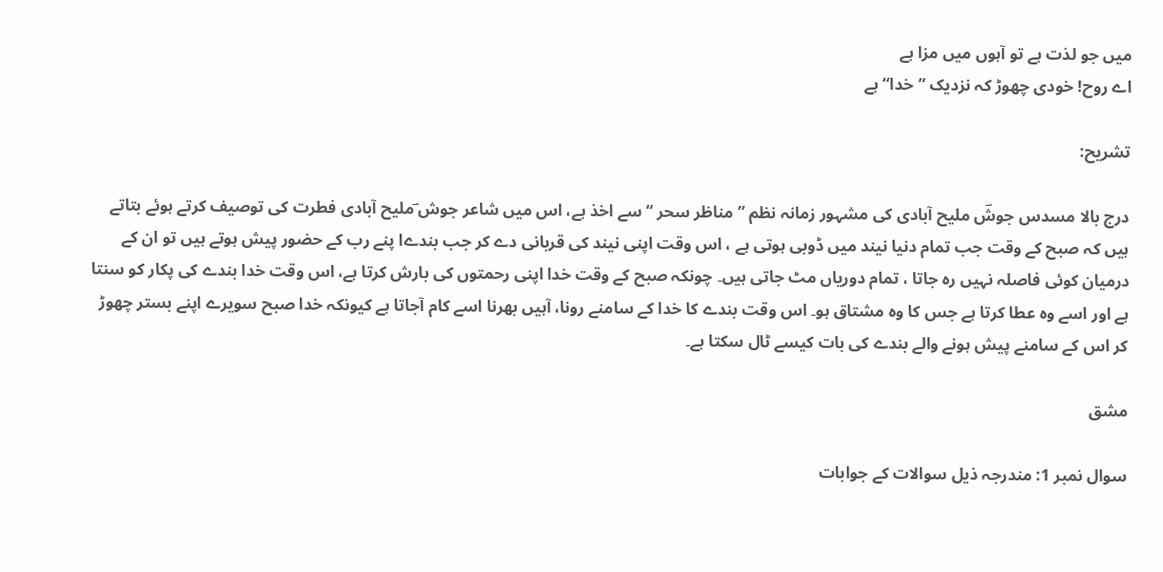میں جو لذت ہے تو آہوں میں مزا ہے
اے روح! خودی چھوڑ کہ نزدیک ”خدا“ ہے

تشریح:

درج بالا مسدس جوشؔ ملیح آبادی کی مشہور زمانہ نظم ”مناظر سحر “سے اخذ ہے، اس میں شاعر جوش ؔملیح آبادی فطرت کی توصیف کرتے ہوئے بتاتے ہیں کہ صبح کے وقت جب تمام دنیا نیند میں ڈوبی ہوتی ہے ، اس وقت اپنی نیند کی قربانی دے کر جب بندےا پنے رب کے حضور پیش ہوتے ہیں تو ان کے درمیان کوئی فاصلہ نہیں رہ جاتا ، تمام دوریاں مٹ جاتی ہیں۔ چونکہ صبح کے وقت خدا اپنی رحمتوں کی بارش کرتا ہے، اس وقت خدا بندے کی پکار کو سنتا ہے اور اسے وہ عطا کرتا ہے جس کا وہ مشتاق ہو۔ اس وقت بندے کا خدا کے سامنے رونا، آہیں بھرنا اسے کام آجاتا ہے کیونکہ خدا صبح سویرے اپنے بستر چھوڑ کر اس کے سامنے پیش ہونے والے بندے کی بات کیسے ٹال سکتا ہے۔

مشق

سوال نمبر 1: مندرجہ ذیل سوالات کے جوابات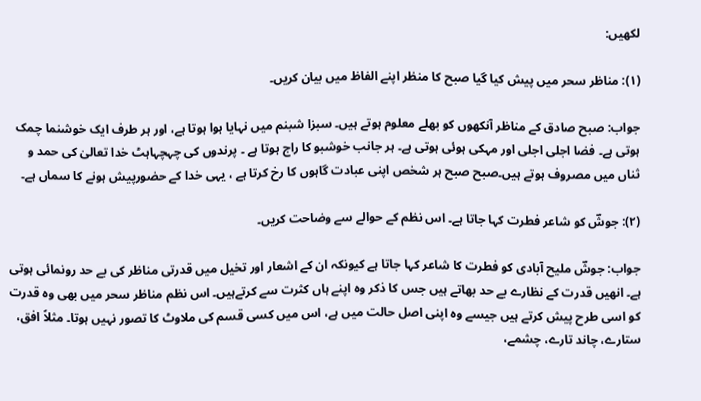لکھیں:

(۱): مناظر سحر میں پیش کیا گیا صبح کا منظر اپنے الفاظ میں بیان کریں۔

جواب: صبح صادق کے مناظر آنکھوں کو بھلے معلوم ہوتے ہیں۔ سبزا شبنم میں نہایا ہوا ہوتا ہے، اور ہر طرف ایک خوشنما چمک ہوتی ہے۔ فضا اجلی اجلی اور مہکی ہوئی ہوتی ہے۔ ہر جانب خوشبو کا راج ہوتا ہے ۔ پرندوں کی چہچہاہٹ خدا تعالیٰ کی حمد و ثناں میں مصروف ہوتے ہیں۔صبح صبح ہر شخص اپنی عبادت گاہوں کا رخ کرتا ہے ، یہی خدا کے حضورپیش ہونے کا سماں ہے۔

(۲): جوشؔ کو شاعر فطرت کہا جاتا ہے۔ اس نظم کے حوالے سے وضاحت کریں۔

جواب: جوشؔ ملیح آبادی کو فطرت کا شاعر کہا جاتا ہے کیونکہ ان کے اشعار اور تخیل میں قدرتی مناظر کی بے حد رونمائی ہوتی ہے۔ انھیں قدرت کے نظارے بے حد بھاتے ہیں جس کا ذکر وہ اپنے ہاں کثرت سے کرتےہیں۔ اس نظم مناظر سحر میں بھی وہ قدرت کو اسی طرح پیش کرتے ہیں جیسے وہ اپنی اصل حالت میں ہے، اس میں کسی قسم کی ملاوٹ کا تصور نہیں ہوتا۔ مثلاً افق، ستارے، چاند تارے، چشمے،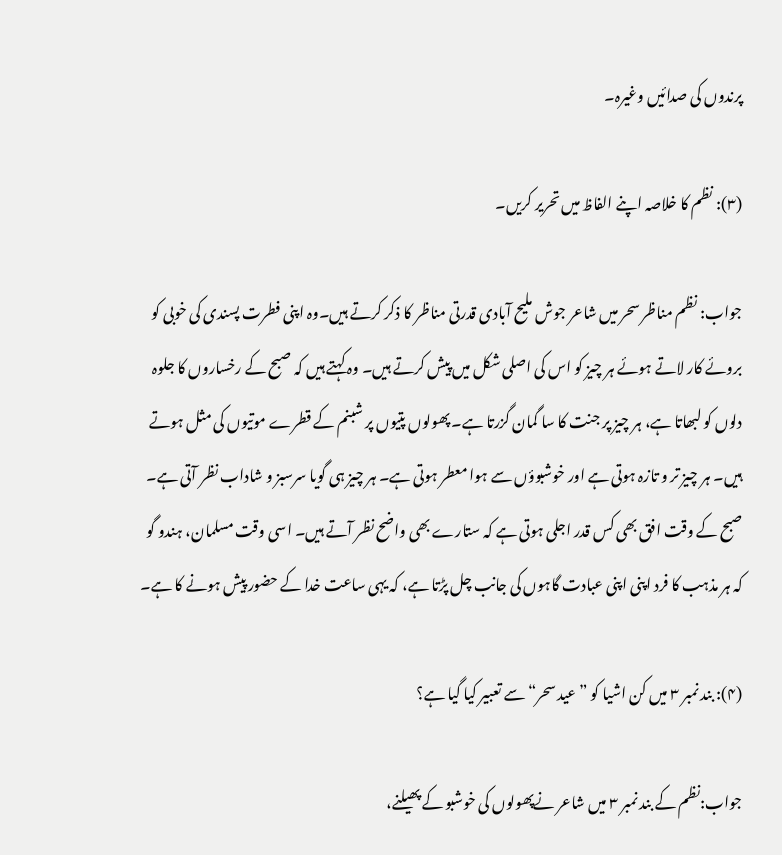پرندوں کی صدائیں وغیرہ۔

(۳): نظم کا خلاصہ اپنے الفاظ میں تحریر کریں۔

جواب: نظم مناظر سحر میں شاعر جوش ملیح آبادی قدرتی مناظر کا ذکر کرتے ہیں۔وہ اپنی فطرت پسندی کی خوبی کو بروئے کار لاتے ہوئے ہر چیز کو اس کی اصلی شکل میں پیش کرتے ہیں۔ وہ کہتے ہیں کہ صبح کے رخساروں کا جلوہ دلوں کو لبھاتا ہے، ہر چیز پر جنت کا سا گمان گزرتا ہے۔ پھولوں پتیوں پر شبنم کے قطرے موتیوں کی مثل ہوتے ہیں۔ ہر چیز تر و تازہ ہوتی ہے اور خوشبوؤں سے ہوا معطر ہوتی ہے۔ ہر چیز ہی گویا سرسبز و شاداب نظر آتی ہے۔ صبح کے وقت افق بھی کس قدر اجلی ہوتی ہے کہ ستارے بھی واضح نظر آتے ہیں۔ اسی وقت مسلمان، ہندو گو کہ ہر مذہب کا فرد اپنی اپنی عبادت گاہوں کی جانب چل پڑتا ہے، کہ یہی ساعت خدا کے حضور پیش ہونے کا ہے۔

(۴): بند نمبر ۳ میں کن اشیا کو ”عید سحر“ سے تعبیر کیا گیا ہے؟

جواب:نظم کے بند نمبر ۳ میں شاعر نےپھولوں کی خوشبو کے پھیلنے،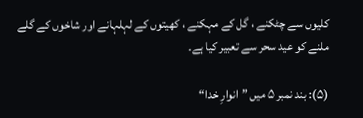کلیوں سے چٹکنے ، گل کے مہکنے ، کھیتوں کے لہلہانے اور شاخوں کے گلے ملنے کو عید سحر سے تعبیر کیا ہے۔

(۵): بند نمبر ۵ میں ”انوارِ خدا“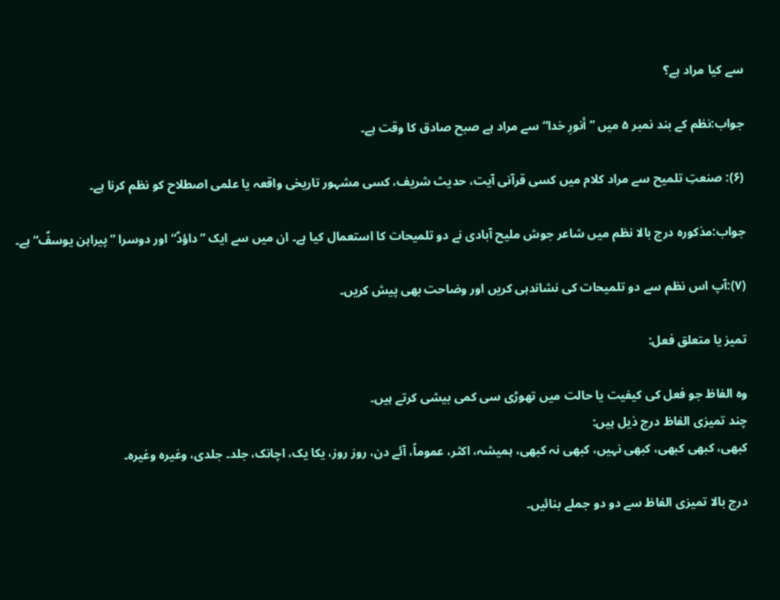سے کیا مراد ہے؟

جواب:نظم کے بند نمبر ۵ میں ”أنورِ خدا“ سے مراد ہے صبح صادق کا وقت ہے۔

(۶): صنعتِ تلمیح سے مراد کلام میں کسی قرآنی آیت، حدیث شریف، کسی مشہور تاریخی واقعہ یا علمی اصطلاح کو نظم کرنا ہے۔

جواب:مذکورہ درج بالا نظم میں شاعر جوش ملیح آبادی نے دو تلمیحات کا استعمال کیا ہے۔ ان میں سے ایک ”داؤدؑ“ اور دوسرا ”پیراہن یوسفؑ“ ہے۔

(۷):آپ اس نظم سے دو تلمیحات کی نشاندہی کریں اور وضاحت بھی پیش کریں۔

تمیز یا متعلق فعل:

وہ الفاظ جو فعل کی کیفیت یا حالت میں تھوڑی سی کمی بیشی کرتے ہیں۔
چند تمیزی الفاظ درج ذیل ہیں:
کبھی، کبھی کبھی، کبھی نہیں، کبھی نہ کبھی، ہمیشہ، اکثر، عموماً، آئے دن، روز روز، یکا یک، اچانک، جلد۔ جلدی، وغیرہ وغیرہ۔

درج بالا تمیزی الفاظ سے دو دو جملے بنائیں۔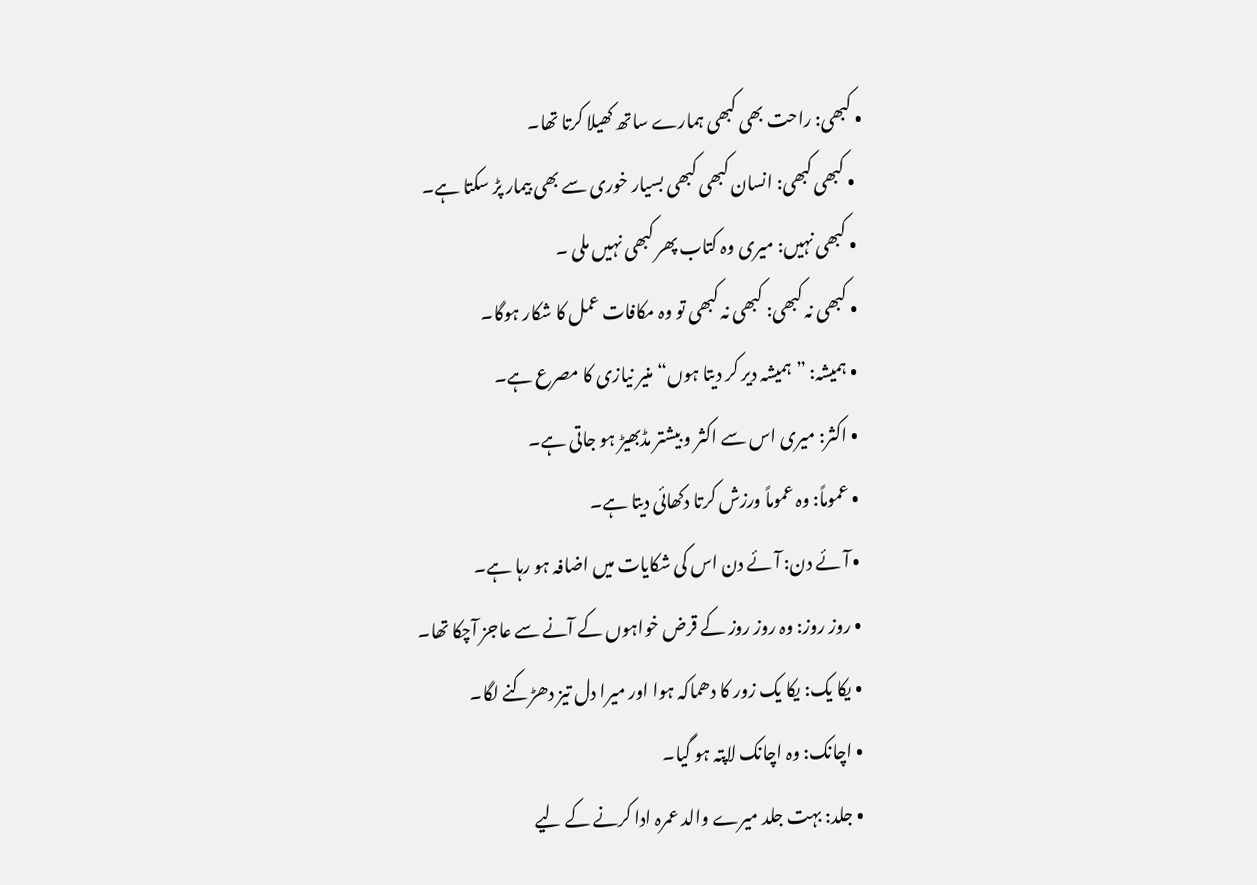• کبھی: راحت بھی کبھی ہمارے ساتھ کھیلا کرتا تھا۔
  • کبھی کبھی: انسان کبھی کبھی بسیار خوری سے بھی بیمار پڑ سکتا ہے۔
  • کبھی نہیں: میری وہ کتاب پھر کبھی نہیں ملی ۔
  • کبھی نہ کبھی: کبھی نہ کبھی تو وہ مکافات عمل کا شکار ہوگا۔
  • ہمیشہ: ”ہمیشہ دیر کر دیتا ہوں“ منیر نیازی کا مصرع ہے۔
  • اکثر: میری اس سے اکثر و بیشتر مڈبھیڑ ہو جاتی ہے۔
  • عموماً: وہ عموماً ورزش کرتا دکھائی دیتا ہے۔
  • آئے دن: آئے دن اس کی شکایات میں اضافہ ہو رہا ہے۔
  • روز روز: وہ روز روز کے قرض خواہوں کے آنے سے عاجز آچکا تھا۔
  • یکا یک: یکا یک زور کا دھماکہ ہوا اور میرا دل تیز دھڑکنے لگا۔
  • اچانک: وہ اچانک لاپتہ ہو گیا۔
  • جلد: بہت جلد میرے والد عمرہ ادا کرنے کے لیے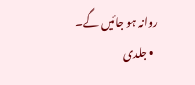روانہ ہو جائیں گے۔
  • جلدی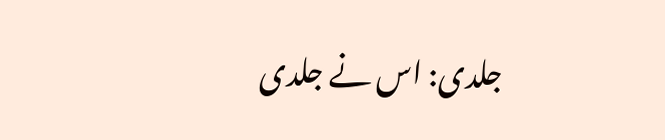جلدی: اس نے جلدی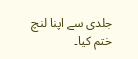جلدی سے اپنا لنچ ختم کیا۔